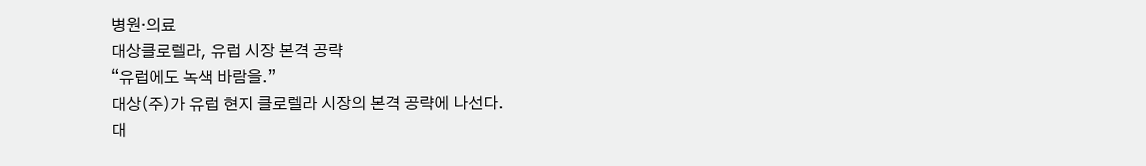병원·의료
대상클로렐라, 유럽 시장 본격 공략
“유럽에도 녹색 바람을.”
대상(주)가 유럽 현지 클로렐라 시장의 본격 공략에 나선다.
대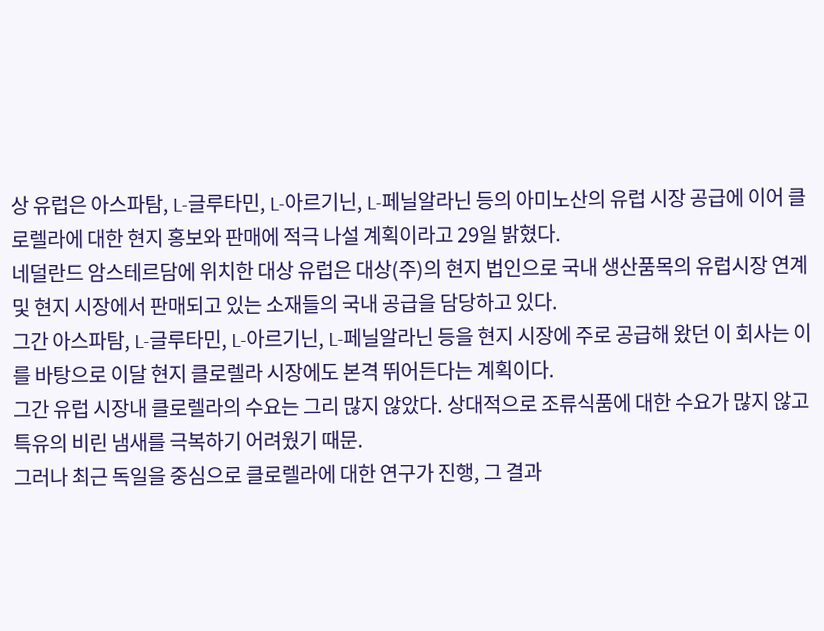상 유럽은 아스파탐, L-글루타민, L-아르기닌, L-페닐알라닌 등의 아미노산의 유럽 시장 공급에 이어 클로렐라에 대한 현지 홍보와 판매에 적극 나설 계획이라고 29일 밝혔다.
네덜란드 암스테르담에 위치한 대상 유럽은 대상(주)의 현지 법인으로 국내 생산품목의 유럽시장 연계 및 현지 시장에서 판매되고 있는 소재들의 국내 공급을 담당하고 있다.
그간 아스파탐, L-글루타민, L-아르기닌, L-페닐알라닌 등을 현지 시장에 주로 공급해 왔던 이 회사는 이를 바탕으로 이달 현지 클로렐라 시장에도 본격 뛰어든다는 계획이다.
그간 유럽 시장내 클로렐라의 수요는 그리 많지 않았다. 상대적으로 조류식품에 대한 수요가 많지 않고 특유의 비린 냄새를 극복하기 어려웠기 때문.
그러나 최근 독일을 중심으로 클로렐라에 대한 연구가 진행, 그 결과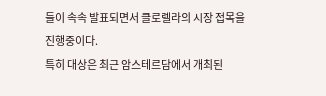들이 속속 발표되면서 클로렐라의 시장 접목을 진행중이다.
특히 대상은 최근 암스테르담에서 개최된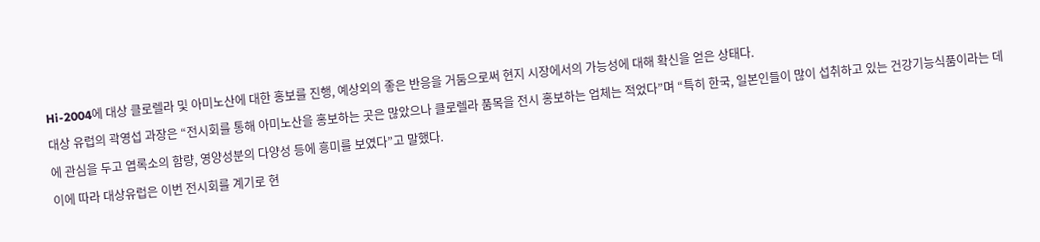Hi-2004에 대상 클로렐라 및 아미노산에 대한 홍보를 진행, 예상외의 좋은 반응을 거둠으로써 현지 시장에서의 가능성에 대해 확신을 얻은 상태다.
대상 유럽의 곽영섭 과장은 “전시회를 통해 아미노산을 홍보하는 곳은 많았으나 클로렐라 품목을 전시 홍보하는 업체는 적었다”며 “특히 한국, 일본인들이 많이 섭취하고 있는 건강기능식품이라는 데에 관심을 두고 엽록소의 함량, 영양성분의 다양성 등에 흥미를 보였다”고 말했다.
이에 따라 대상유럽은 이번 전시회를 계기로 현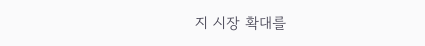지 시장 확대를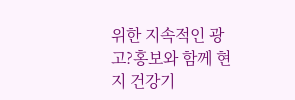위한 지속적인 광고?홍보와 함께 현지 건강기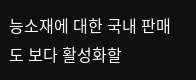능소재에 대한 국내 판매도 보다 활성화할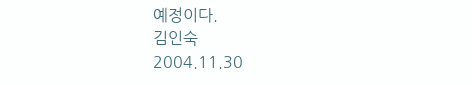예정이다.
김인숙
2004.11.30